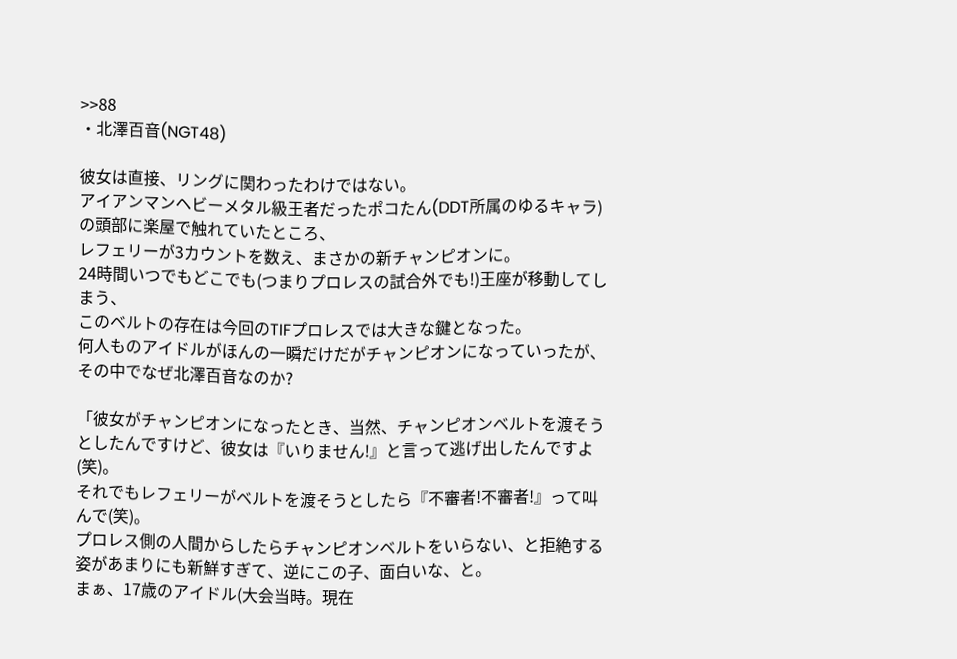>>88
・北澤百音(NGT48)

彼女は直接、リングに関わったわけではない。
アイアンマンヘビーメタル級王者だったポコたん(DDT所属のゆるキャラ)の頭部に楽屋で触れていたところ、
レフェリーが3カウントを数え、まさかの新チャンピオンに。
24時間いつでもどこでも(つまりプロレスの試合外でも!)王座が移動してしまう、
このベルトの存在は今回のTIFプロレスでは大きな鍵となった。
何人ものアイドルがほんの一瞬だけだがチャンピオンになっていったが、その中でなぜ北澤百音なのか?

「彼女がチャンピオンになったとき、当然、チャンピオンベルトを渡そうとしたんですけど、彼女は『いりません!』と言って逃げ出したんですよ(笑)。
それでもレフェリーがベルトを渡そうとしたら『不審者!不審者!』って叫んで(笑)。
プロレス側の人間からしたらチャンピオンベルトをいらない、と拒絶する姿があまりにも新鮮すぎて、逆にこの子、面白いな、と。
まぁ、17歳のアイドル(大会当時。現在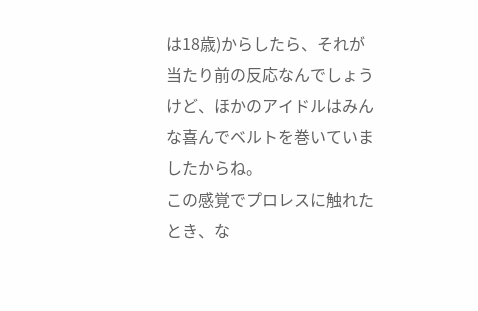は18歳)からしたら、それが当たり前の反応なんでしょうけど、ほかのアイドルはみんな喜んでベルトを巻いていましたからね。
この感覚でプロレスに触れたとき、な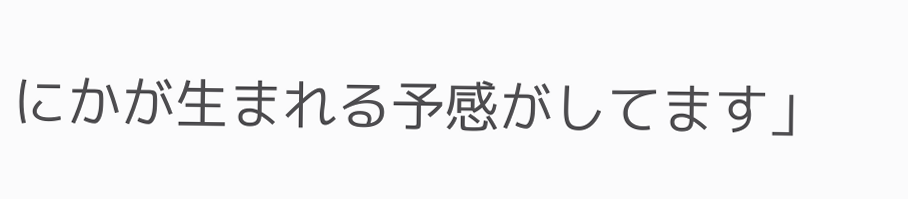にかが生まれる予感がしてます」